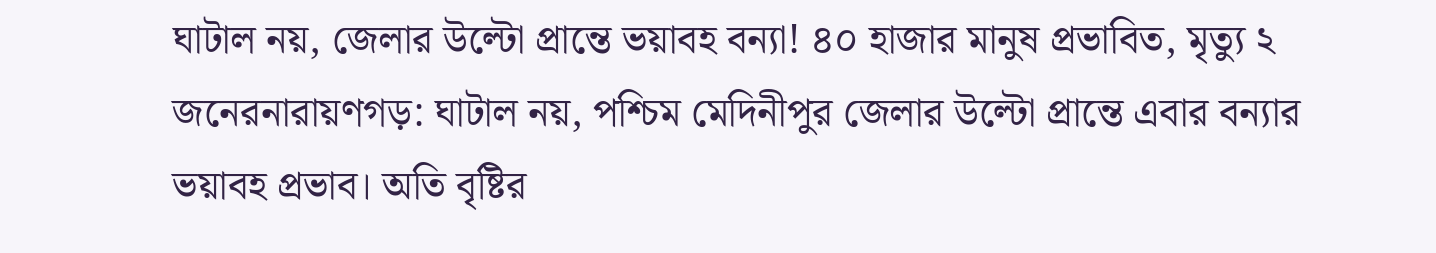ঘাটাল নয়, জেলার উল্টো প্রান্তে ভয়াবহ বন্যা! ৪০ হাজার মানুষ প্রভাবিত, মৃত্যু ২ জনেরনারায়ণগড়: ঘাটাল নয়, পশ্চিম মেদিনীপুর জেলার উল্টো প্রান্তে এবার বন্যার ভয়াবহ প্রভাব। অতি বৃষ্টির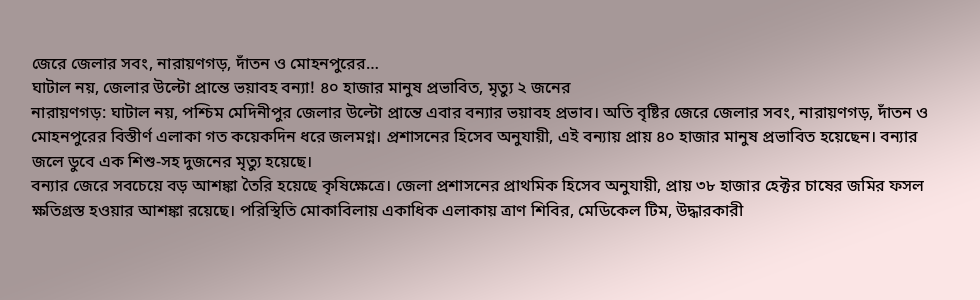জেরে জেলার সবং, নারায়ণগড়, দাঁতন ও মোহনপুরের…
ঘাটাল নয়, জেলার উল্টো প্রান্তে ভয়াবহ বন্যা! ৪০ হাজার মানুষ প্রভাবিত, মৃত্যু ২ জনের
নারায়ণগড়: ঘাটাল নয়, পশ্চিম মেদিনীপুর জেলার উল্টো প্রান্তে এবার বন্যার ভয়াবহ প্রভাব। অতি বৃষ্টির জেরে জেলার সবং, নারায়ণগড়, দাঁতন ও মোহনপুরের বিস্তীর্ণ এলাকা গত কয়েকদিন ধরে জলমগ্ন। প্রশাসনের হিসেব অনুযায়ী, এই বন্যায় প্রায় ৪০ হাজার মানুষ প্রভাবিত হয়েছেন। বন্যার জলে ডুবে এক শিশু-সহ দুজনের মৃত্যু হয়েছে।
বন্যার জেরে সবচেয়ে বড় আশঙ্কা তৈরি হয়েছে কৃষিক্ষেত্রে। জেলা প্রশাসনের প্রাথমিক হিসেব অনুযায়ী, প্রায় ৩৮ হাজার হেক্টর চাষের জমির ফসল ক্ষতিগ্রস্ত হওয়ার আশঙ্কা রয়েছে। পরিস্থিতি মোকাবিলায় একাধিক এলাকায় ত্রাণ শিবির, মেডিকেল টিম, উদ্ধারকারী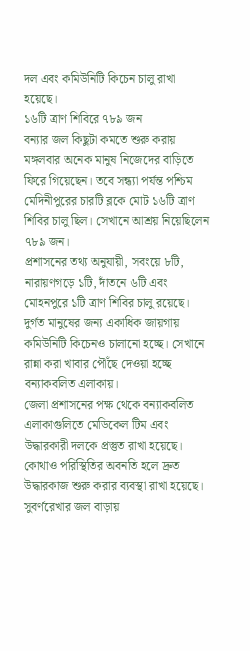দল এবং কমিউনিটি কিচেন চালু রাখা হয়েছে।
১৬টি ত্রাণ শিবিরে ৭৮৯ জন
বন্যার জল কিছুটা কমতে শুরু করায় মঙ্গলবার অনেক মানুষ নিজেদের বাড়িতে ফিরে গিয়েছেন। তবে সন্ধ্যা পর্যন্ত পশ্চিম মেদিনীপুরের চারটি ব্লকে মোট ১৬টি ত্রাণ শিবির চালু ছিল। সেখানে আশ্রয় নিয়েছিলেন ৭৮৯ জন।
প্রশাসনের তথ্য অনুযায়ী, সবংয়ে ৮টি, নারায়ণগড়ে ১টি, দাঁতনে ৬টি এবং মোহনপুরে ১টি ত্রাণ শিবির চালু রয়েছে। দুর্গত মানুষের জন্য একাধিক জায়গায় কমিউনিটি কিচেনও চালানো হচ্ছে। সেখানে রান্না করা খাবার পৌঁছে দেওয়া হচ্ছে বন্যাকবলিত এলাকায়।
জেলা প্রশাসনের পক্ষ থেকে বন্যাকবলিত এলাকাগুলিতে মেডিকেল টিম এবং উদ্ধারকারী দলকে প্রস্তুত রাখা হয়েছে। কোথাও পরিস্থিতির অবনতি হলে দ্রুত উদ্ধারকাজ শুরু করার ব্যবস্থা রাখা হয়েছে।
সুবর্ণরেখার জল বাড়ায়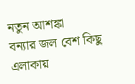নতুন আশঙ্কা
বন্যার জল বেশ কিছু এলাকায়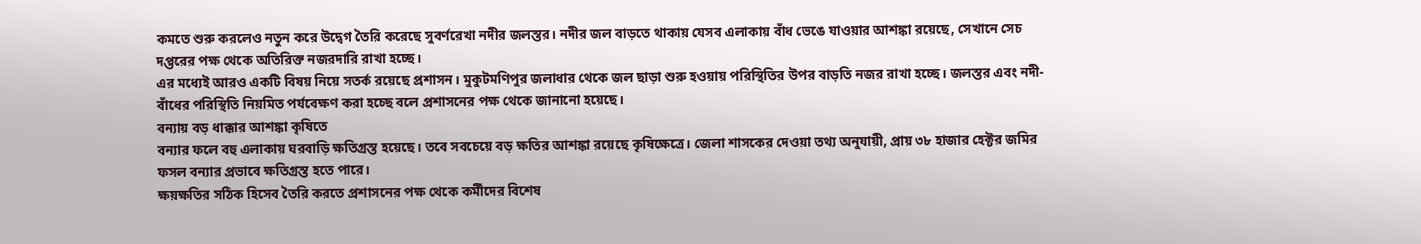কমতে শুরু করলেও নতুন করে উদ্বেগ তৈরি করেছে সুবর্ণরেখা নদীর জলস্তর। নদীর জল বাড়তে থাকায় যেসব এলাকায় বাঁধ ভেঙে যাওয়ার আশঙ্কা রয়েছে, সেখানে সেচ দপ্তরের পক্ষ থেকে অতিরিক্ত নজরদারি রাখা হচ্ছে।
এর মধ্যেই আরও একটি বিষয় নিয়ে সতর্ক রয়েছে প্রশাসন। মুকুটমণিপুর জলাধার থেকে জল ছাড়া শুরু হওয়ায় পরিস্থিতির উপর বাড়তি নজর রাখা হচ্ছে। জলস্তর এবং নদী-বাঁধের পরিস্থিতি নিয়মিত পর্যবেক্ষণ করা হচ্ছে বলে প্রশাসনের পক্ষ থেকে জানানো হয়েছে।
বন্যায় বড় ধাক্কার আশঙ্কা কৃষিতে
বন্যার ফলে বহু এলাকায় ঘরবাড়ি ক্ষতিগ্রস্ত হয়েছে। তবে সবচেয়ে বড় ক্ষতির আশঙ্কা রয়েছে কৃষিক্ষেত্রে। জেলা শাসকের দেওয়া তথ্য অনুযায়ী, প্রায় ৩৮ হাজার হেক্টর জমির ফসল বন্যার প্রভাবে ক্ষতিগ্রস্ত হতে পারে।
ক্ষয়ক্ষতির সঠিক হিসেব তৈরি করতে প্রশাসনের পক্ষ থেকে কর্মীদের বিশেষ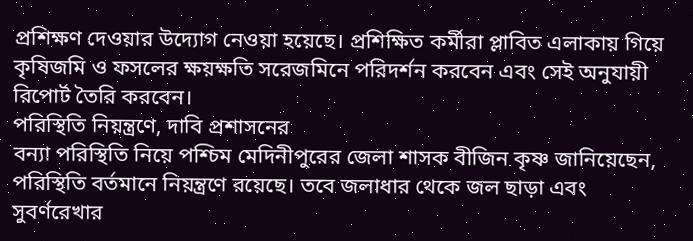প্রশিক্ষণ দেওয়ার উদ্যোগ নেওয়া হয়েছে। প্রশিক্ষিত কর্মীরা প্লাবিত এলাকায় গিয়ে কৃষিজমি ও ফসলের ক্ষয়ক্ষতি সরেজমিনে পরিদর্শন করবেন এবং সেই অনুযায়ী রিপোর্ট তৈরি করবেন।
পরিস্থিতি নিয়ন্ত্রণে, দাবি প্রশাসনের
বন্যা পরিস্থিতি নিয়ে পশ্চিম মেদিনীপুরের জেলা শাসক বীজিন কৃষ্ণ জানিয়েছেন, পরিস্থিতি বর্তমানে নিয়ন্ত্রণে রয়েছে। তবে জলাধার থেকে জল ছাড়া এবং সুবর্ণরেখার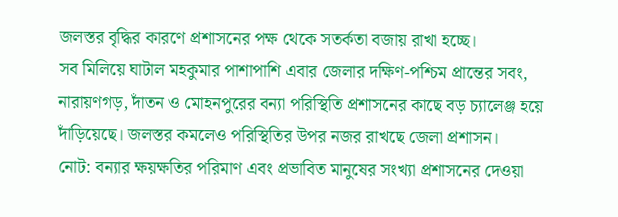জলস্তর বৃদ্ধির কারণে প্রশাসনের পক্ষ থেকে সতর্কতা বজায় রাখা হচ্ছে।
সব মিলিয়ে ঘাটাল মহকুমার পাশাপাশি এবার জেলার দক্ষিণ-পশ্চিম প্রান্তের সবং, নারায়ণগড়, দাঁতন ও মোহনপুরের বন্যা পরিস্থিতি প্রশাসনের কাছে বড় চ্যালেঞ্জ হয়ে দাঁড়িয়েছে। জলস্তর কমলেও পরিস্থিতির উপর নজর রাখছে জেলা প্রশাসন।
নোট: বন্যার ক্ষয়ক্ষতির পরিমাণ এবং প্রভাবিত মানুষের সংখ্যা প্রশাসনের দেওয়া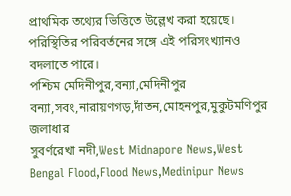প্রাথমিক তথ্যের ভিত্তিতে উল্লেখ করা হয়েছে। পরিস্থিতির পরিবর্তনের সঙ্গে এই পরিসংখ্যানও বদলাতে পারে।
পশ্চিম মেদিনীপুর,বন্যা,মেদিনীপুর বন্যা,সবং,নারায়ণগড়,দাঁতন,মোহনপুর,মুকুটমণিপুর জলাধার
সুবর্ণরেখা নদী,West Midnapore News,West Bengal Flood,Flood News,Medinipur News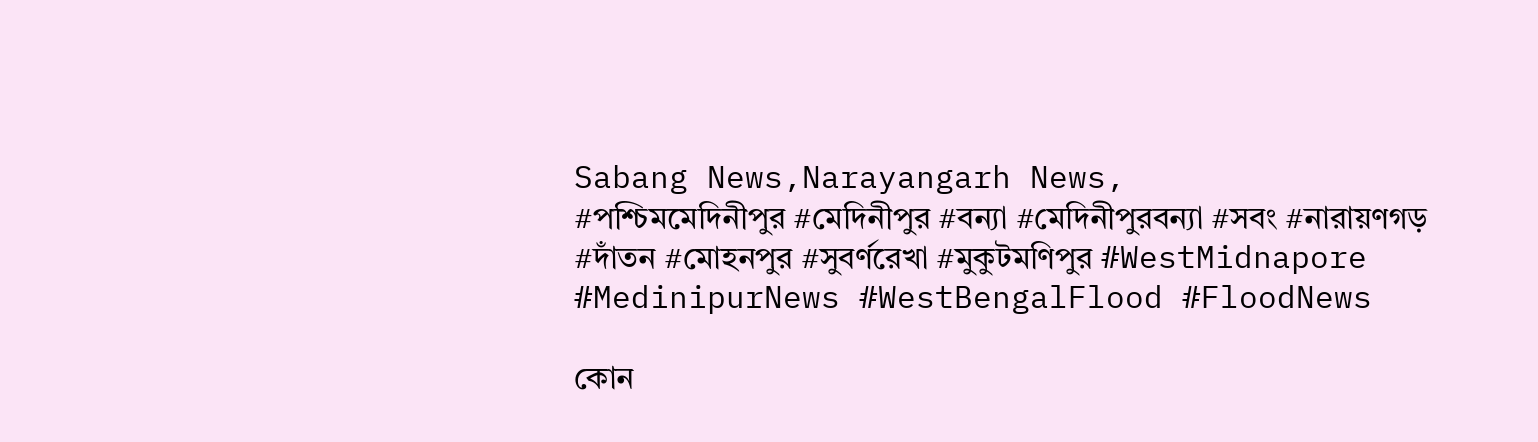Sabang News,Narayangarh News,
#পশ্চিমমেদিনীপুর #মেদিনীপুর #বন্যা #মেদিনীপুরবন্যা #সবং #নারায়ণগড় #দাঁতন #মোহনপুর #সুবর্ণরেখা #মুকুটমণিপুর #WestMidnapore #MedinipurNews #WestBengalFlood #FloodNews

কোন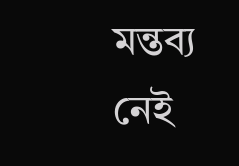মন্তব্য নেই